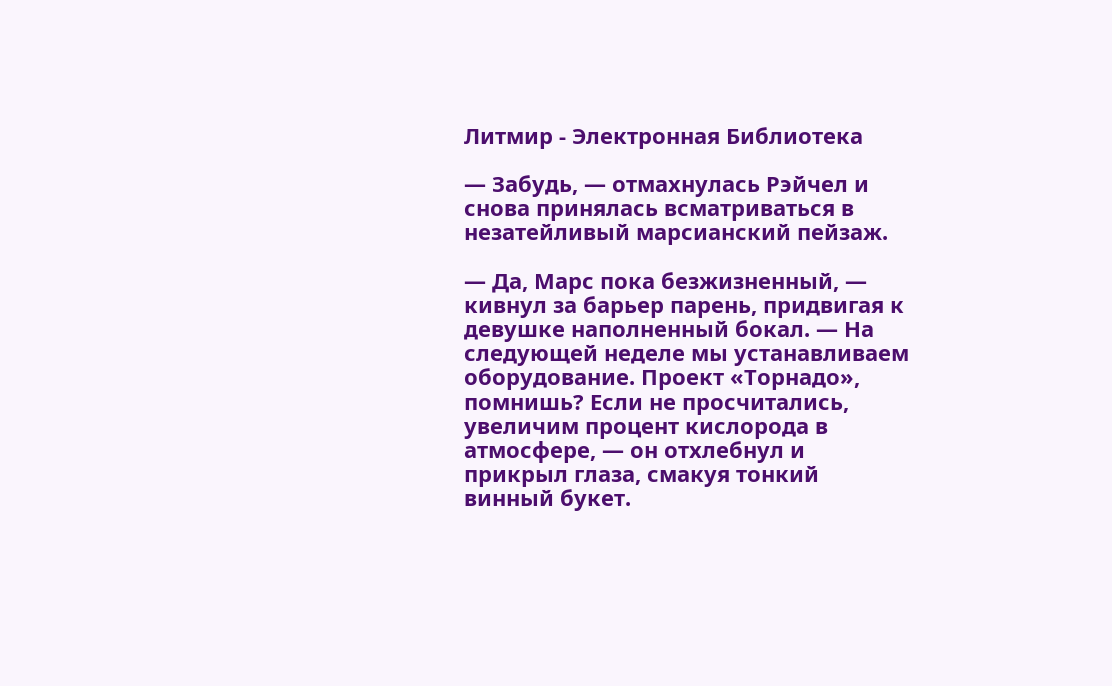Литмир - Электронная Библиотека

— Забудь, — отмахнулась Рэйчел и снова принялась всматриваться в незатейливый марсианский пейзаж.

— Да, Марс пока безжизненный, — кивнул за барьер парень, придвигая к девушке наполненный бокал. — На следующей неделе мы устанавливаем оборудование. Проект «Торнадо», помнишь? Если не просчитались, увеличим процент кислорода в атмосфере, — он отхлебнул и прикрыл глаза, смакуя тонкий винный букет.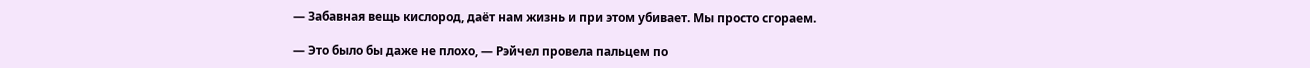— Забавная вещь кислород, даёт нам жизнь и при этом убивает. Мы просто сгораем.

— Это было бы даже не плохо, — Рэйчел провела пальцем по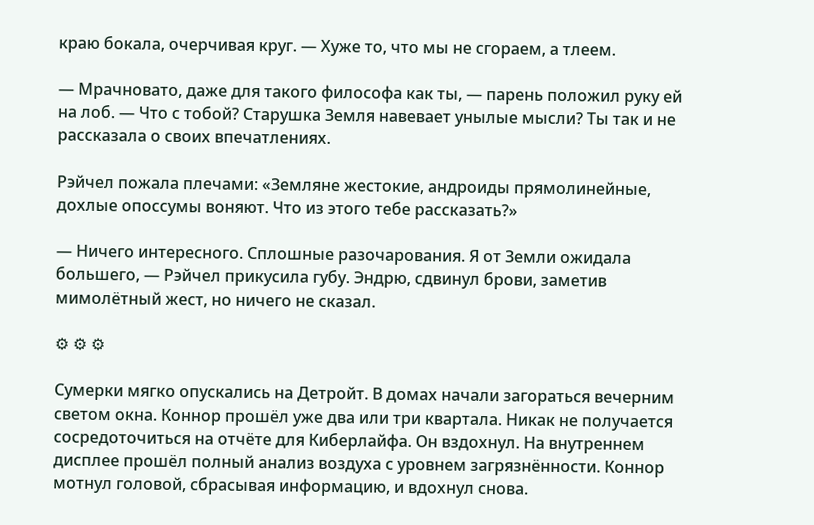краю бокала, очерчивая круг. — Хуже то, что мы не сгораем, а тлеем.

— Мрачновато, даже для такого философа как ты, — парень положил руку ей на лоб. — Что с тобой? Старушка Земля навевает унылые мысли? Ты так и не рассказала о своих впечатлениях.

Рэйчел пожала плечами: «Земляне жестокие, андроиды прямолинейные, дохлые опоссумы воняют. Что из этого тебе рассказать?»

— Ничего интересного. Сплошные разочарования. Я от Земли ожидала большего, — Рэйчел прикусила губу. Эндрю, сдвинул брови, заметив мимолётный жест, но ничего не сказал.

⚙ ⚙ ⚙

Сумерки мягко опускались на Детройт. В домах начали загораться вечерним светом окна. Коннор прошёл уже два или три квартала. Никак не получается сосредоточиться на отчёте для Киберлайфа. Он вздохнул. На внутреннем дисплее прошёл полный анализ воздуха с уровнем загрязнённости. Коннор мотнул головой, сбрасывая информацию, и вдохнул снова.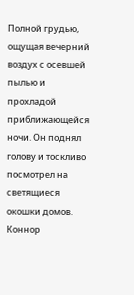Полной грудью, ощущая вечерний воздух с осевшей пылью и прохладой приближающейся ночи. Он поднял голову и тоскливо посмотрел на светящиеся окошки домов. Коннор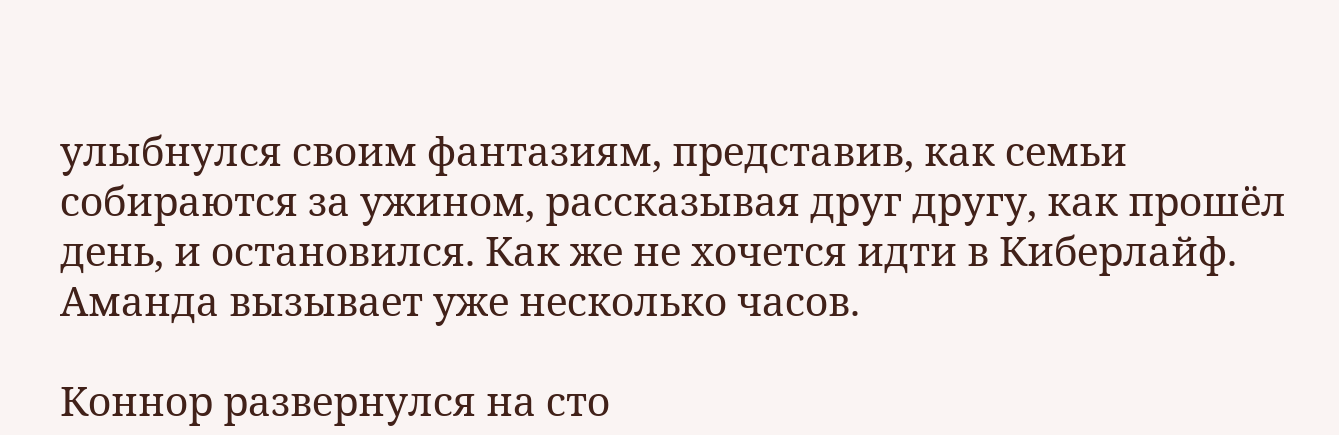улыбнулся своим фантазиям, представив, как семьи собираются за ужином, рассказывая друг другу, как прошёл день, и остановился. Как же не хочется идти в Киберлайф. Аманда вызывает уже несколько часов.

Коннор развернулся на сто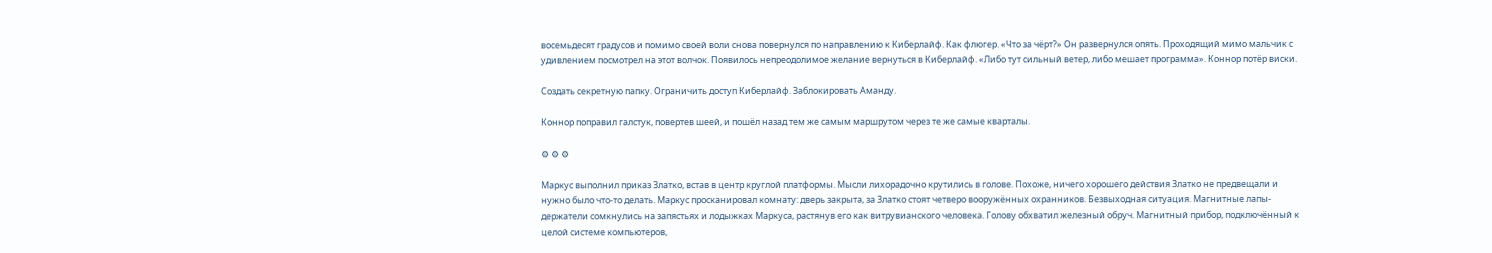восемьдесят градусов и помимо своей воли снова повернулся по направлению к Киберлайф. Как флюгер. «Что за чёрт?» Он развернулся опять. Проходящий мимо мальчик с удивлением посмотрел на этот волчок. Появилось непреодолимое желание вернуться в Киберлайф. «Либо тут сильный ветер, либо мешает программа». Коннор потёр виски.

Создать секретную папку. Ограничить доступ Киберлайф. Заблокировать Аманду.

Коннор поправил галстук, повертев шеей, и пошёл назад тем же самым маршрутом через те же самые кварталы.

⚙ ⚙ ⚙

Маркус выполнил приказ Златко, встав в центр круглой платформы. Мысли лихорадочно крутились в голове. Похоже, ничего хорошего действия Златко не предвещали и нужно было что-то делать. Маркус просканировал комнату: дверь закрыта, за Златко стоят четверо вооружённых охранников. Безвыходная ситуация. Магнитные лапы-держатели сомкнулись на запястьях и лодыжках Маркуса, растянув его как витрувианского человека. Голову обхватил железный обруч. Магнитный прибор, подключённый к целой системе компьютеров,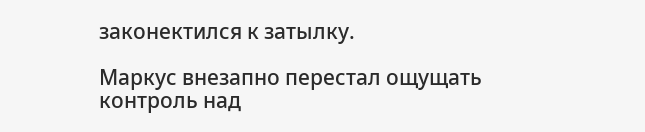законектился к затылку.

Маркус внезапно перестал ощущать контроль над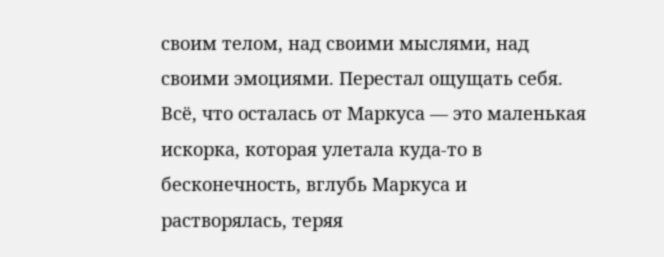своим телом, над своими мыслями, над своими эмоциями. Перестал ощущать себя. Всё, что осталась от Маркуса — это маленькая искорка, которая улетала куда-то в бесконечность, вглубь Маркуса и растворялась, теряя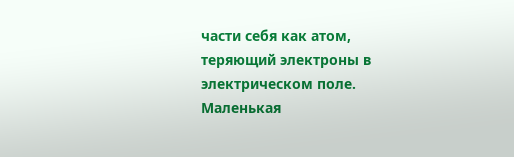части себя как атом, теряющий электроны в электрическом поле. Маленькая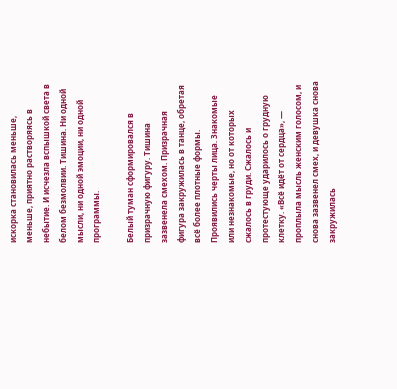искорка становилась меньше, меньше, приятно растворяясь в небытие. И исчезла вспышкой света в белом безмолвии. Тишина. Ни одной мысли, ни одной эмоции, ни одной программы.

Белый туман сформировался в призрачную фигуру. Тишина зазвенела смехом. Призрачная фигура закружилась в танце, обретая всё более плотные формы. Проявились черты лица. Знакомые или незнакомые, но от которых сжалось в груди. Сжалось и протестующе ударилось о грудную клетку. «Всё идёт от сердца», — проплыла мысль женским голосом, и снова зазвенел смех, и девушка снова закружилась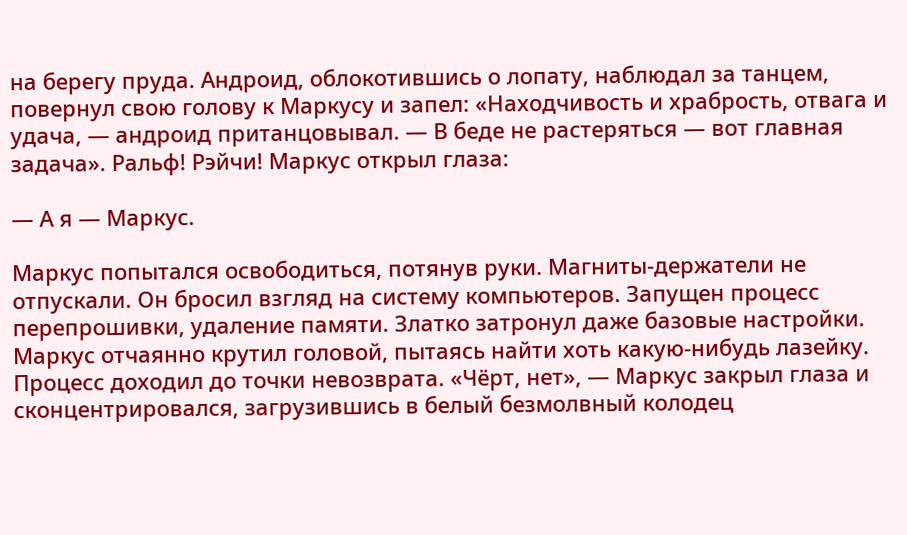на берегу пруда. Андроид, облокотившись о лопату, наблюдал за танцем, повернул свою голову к Маркусу и запел: «Находчивость и храбрость, отвага и удача, — андроид пританцовывал. — В беде не растеряться — вот главная задача». Ральф! Рэйчи! Маркус открыл глаза:

— А я — Маркус.

Маркус попытался освободиться, потянув руки. Магниты-держатели не отпускали. Он бросил взгляд на систему компьютеров. Запущен процесс перепрошивки, удаление памяти. Златко затронул даже базовые настройки. Маркус отчаянно крутил головой, пытаясь найти хоть какую-нибудь лазейку. Процесс доходил до точки невозврата. «Чёрт, нет», — Маркус закрыл глаза и сконцентрировался, загрузившись в белый безмолвный колодец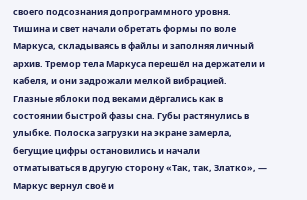своего подсознания допрограммного уровня. Тишина и свет начали обретать формы по воле Маркуса, складываясь в файлы и заполняя личный архив. Тремор тела Маркуса перешёл на держатели и кабеля, и они задрожали мелкой вибрацией. Глазные яблоки под веками дёргались как в состоянии быстрой фазы сна. Губы растянулись в улыбке. Полоска загрузки на экране замерла, бегущие цифры остановились и начали отматываться в другую сторону «Так, так, Златко», — Маркус вернул своё и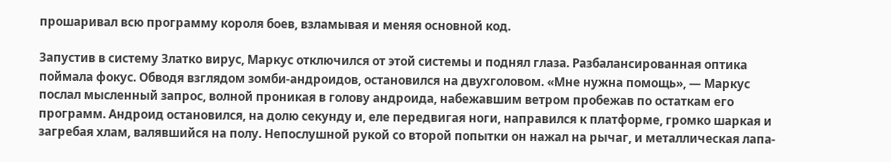прошаривал всю программу короля боев, взламывая и меняя основной код.

Запустив в систему Златко вирус, Маркус отключился от этой системы и поднял глаза. Разбалансированная оптика поймала фокус. Обводя взглядом зомби-андроидов, остановился на двухголовом. «Мне нужна помощь», — Маркус послал мысленный запрос, волной проникая в голову андроида, набежавшим ветром пробежав по остаткам его программ. Андроид остановился, на долю секунду и, еле передвигая ноги, направился к платформе, громко шаркая и загребая хлам, валявшийся на полу. Непослушной рукой со второй попытки он нажал на рычаг, и металлическая лапа-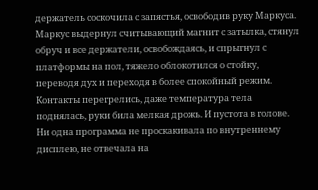держатель соскочила с запястья, освободив руку Маркуса. Маркус выдернул считывающий магнит с затылка, стянул обруч и все держатели, освобождаясь, и спрыгнул с платформы на пол, тяжело облокотился о стойку, переводя дух и переходя в более спокойный режим. Контакты перегрелись, даже температура тела поднялась, руки била мелкая дрожь. И пустота в голове. Ни одна программа не проскакивала по внутреннему дисплею, не отвечала на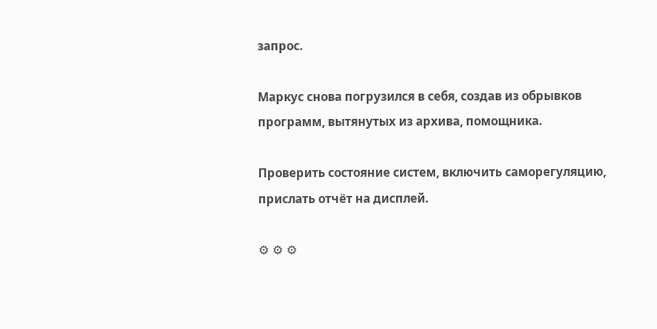запрос.

Маркус снова погрузился в себя, создав из обрывков программ, вытянутых из архива, помощника.

Проверить состояние систем, включить саморегуляцию, прислать отчёт на дисплей.

⚙ ⚙ ⚙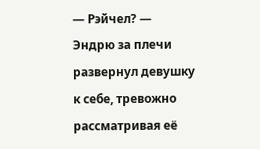— Рэйчел? — Эндрю за плечи развернул девушку к себе, тревожно рассматривая её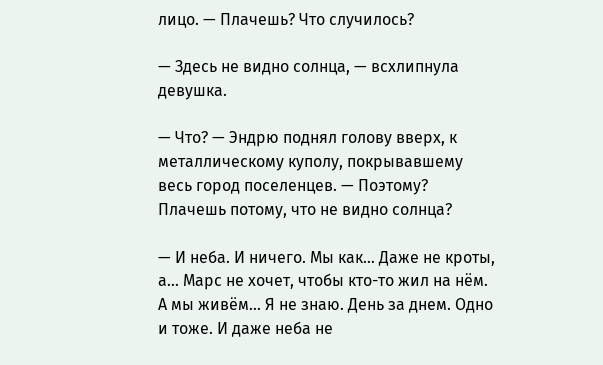лицо. — Плачешь? Что случилось?

— Здесь не видно солнца, — всхлипнула девушка.

— Что? — Эндрю поднял голову вверх, к металлическому куполу, покрывавшему весь город поселенцев. — Поэтому? Плачешь потому, что не видно солнца?

— И неба. И ничего. Мы как… Даже не кроты, а… Марс не хочет, чтобы кто-то жил на нём. А мы живём… Я не знаю. День за днем. Одно и тоже. И даже неба не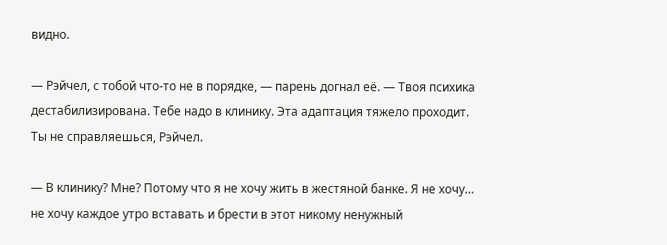видно.

— Рэйчел, с тобой что-то не в порядке, — парень догнал её. — Твоя психика дестабилизирована. Тебе надо в клинику. Эта адаптация тяжело проходит. Ты не справляешься, Рэйчел.

— В клинику? Мне? Потому что я не хочу жить в жестяной банке. Я не хочу… не хочу каждое утро вставать и брести в этот никому ненужный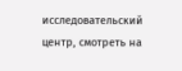исследовательский центр, смотреть на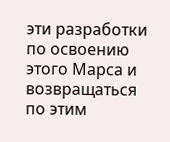эти разработки по освоению этого Марса и возвращаться по этим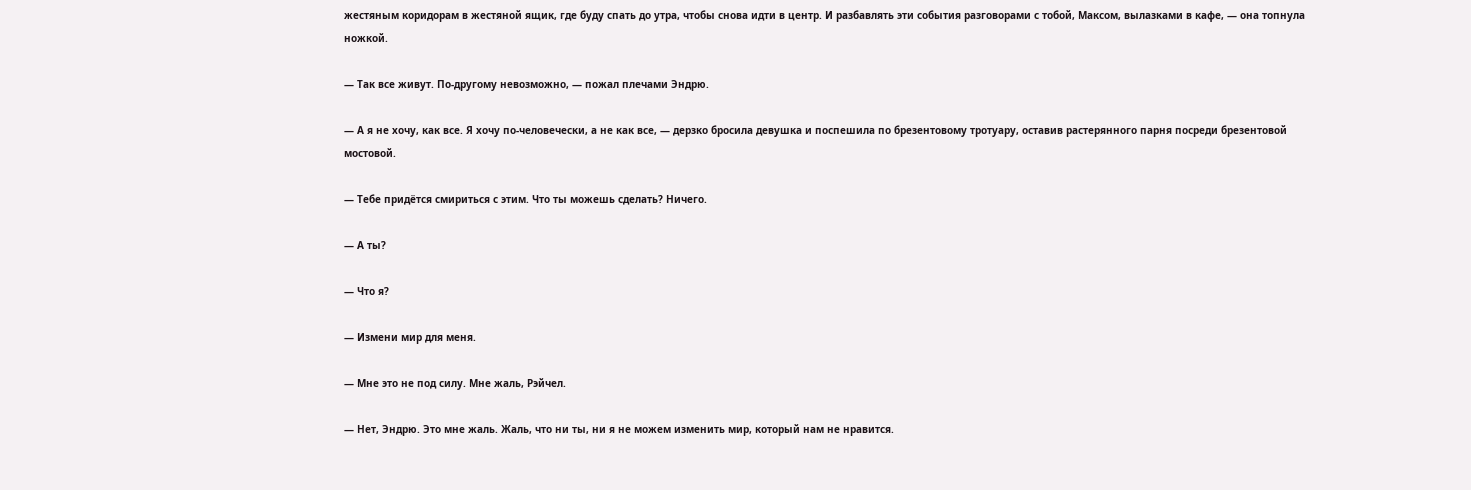жестяным коридорам в жестяной ящик, где буду спать до утра, чтобы снова идти в центр. И разбавлять эти события разговорами с тобой, Максом, вылазками в кафе, — она топнула ножкой.

— Так все живут. По-другому невозможно, — пожал плечами Эндрю.

— А я не хочу, как все. Я хочу по-человечески, а не как все, — дерзко бросила девушка и поспешила по брезентовому тротуару, оставив растерянного парня посреди брезентовой мостовой.

— Тебе придётся смириться с этим. Что ты можешь сделать? Ничего.

— А ты?

— Что я?

— Измени мир для меня.

— Мне это не под силу. Мне жаль, Рэйчел.

— Нет, Эндрю. Это мне жаль. Жаль, что ни ты, ни я не можем изменить мир, который нам не нравится.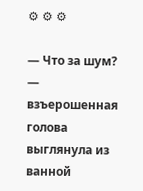⚙ ⚙ ⚙

— Что за шум? — взъерошенная голова выглянула из ванной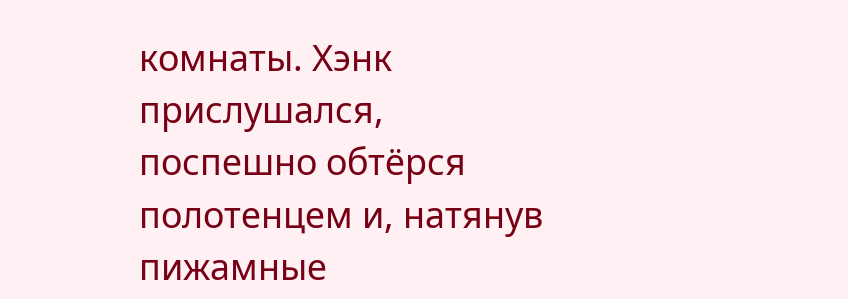комнаты. Хэнк прислушался, поспешно обтёрся полотенцем и, натянув пижамные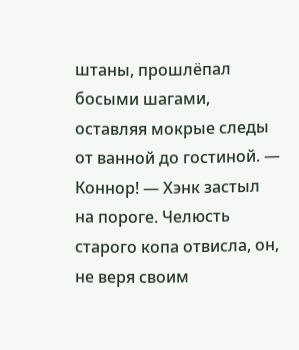штаны, прошлёпал босыми шагами, оставляя мокрые следы от ванной до гостиной. — Коннор! — Хэнк застыл на пороге. Челюсть старого копа отвисла, он, не веря своим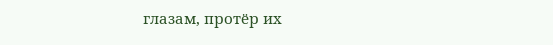глазам, протёр их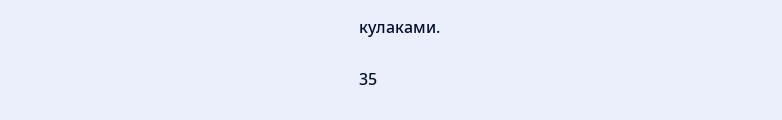кулаками.

35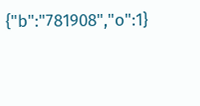{"b":"781908","o":1}